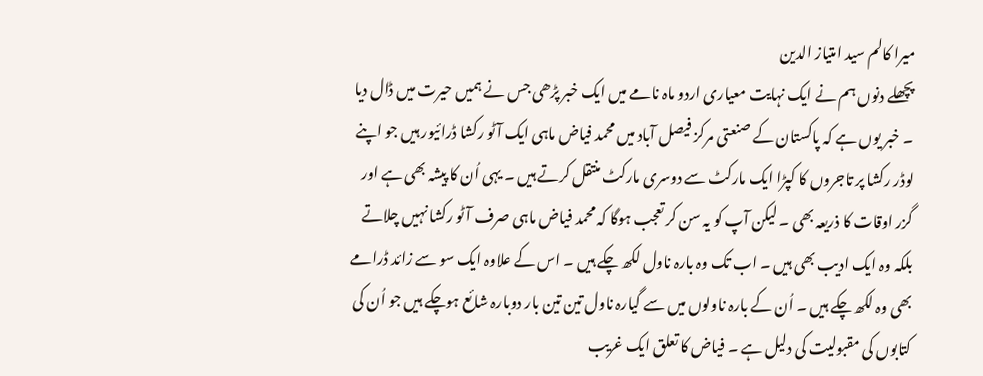میرا کالم سید امتیاز الدین
پچھلے دنوں ہم نے ایک نہایت معیاری اردو ماہ نامے میں ایک خبر پڑھی جس نے ہمیں حیرت میں ڈال دیا ۔ خبر یوں ہے کہ پاکستان کے صنعتی مرکز فیصل آباد میں محمد فیاض ماہی ایک آٹو رکشا ڈرائیور ہیں جو اپنے لوڈر رکشا پر تاجروں کا کپڑا ایک مارکٹ سے دوسری مارکٹ منتقل کرتے ہیں ۔ یہی اُن کا پیشہ بھی ہے اور گزر اوقات کا ذریعہ بھی ۔ لیکن آپ کو یہ سن کر تعجب ہوگا کہ محمد فیاض ماہی صرف آٹو رکشا نہیں چلاتے بلکہ وہ ایک ادیب بھی ہیں ۔ اب تک وہ بارہ ناول لکھ چکے ہیں ۔ اس کے علاوہ ایک سو سے زائد ڈرامے بھی وہ لکھ چکے ہیں ۔ اُن کے بارہ ناولوں میں سے گیارہ ناول تین تین بار دوبارہ شائع ہوچکے ہیں جو اُن کی کتابوں کی مقبولیت کی دلیل ہے ۔ فیاض کا تعلق ایک غریب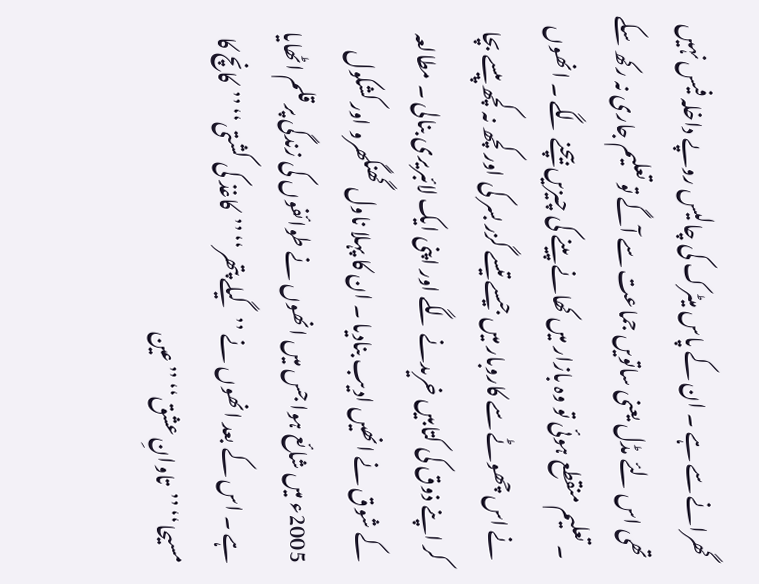گھرانے سے ہے ۔ ان کے پاس میٹرک کی چالیس روپے داخلہ فیس نہیں تھی اس لئے مڈل یعنی ساتویں جماعت سے آگے تو تعلیم جاری نہ رکھ سکے ۔ تعلیم منقطع ہوئی تو وہ بازار میں کھانے پینے کی چیزیں بیچنے لگے ۔ انھوں نے اس چھوٹے سے کاروبار میں جیسے تیسے گزر بسر کی اور کچھ نہ کچھ پیسے بچا کر اپنے ذوق کی کتابیں خریدنے لگے اور اپنی ایک لائبریری بنالی ۔ مطالعہ کے شوق نے انھیں ادیب بنادیا ۔ ان کا پہلا ناول گھنگھرو اور کشکول 2005ء میں شائع ہوا جس میں انھوں نے طوائفوں کی زندگی پر قلم اٹھایا ہے ۔ اس کے بعد انھوں نے ’’گیلے پتھر‘‘ ’’کاغذ کی کشتی‘‘ ’’کانچ کا مسیحا‘‘ ’’تاوانِ عشق‘‘ ’’عین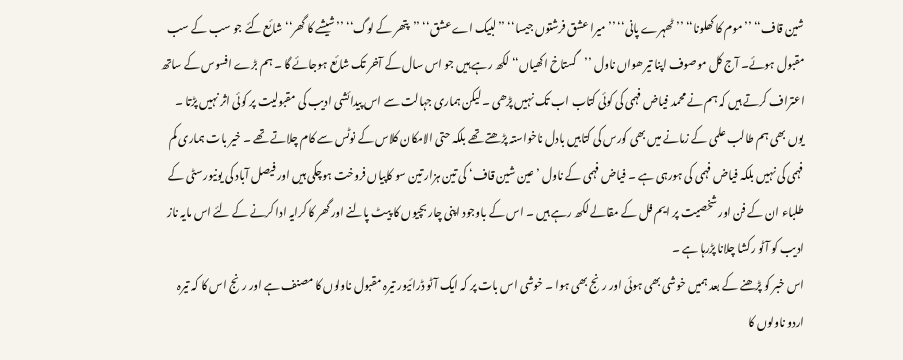شین قاف‘‘ ’’موم کا کھلونا‘‘ ’’ٹھہرے پانی‘‘ ’’میرا عشق فرشتوں جیسا‘‘ ’’لبیک اے عشق‘‘ ’’پتھر کے لوگ‘‘ ’’شیشے کا گھر‘‘ شائع کئے جو سب کے سب مقبول ہوئے۔ آج کل موصوف اپنا تیرھواں ناول ’’گستاخ اکھیاں‘‘ لکھ رہے ہیں جو اس سال کے آخر تک شائع ہوجائے گا ۔ ہم بڑے افسوس کے ساتھ اعتراف کرتے ہیں کہ ہم نے محمد فیاض فہمی کی کوئی کتاب اب تک نہیں پڑھی ۔ لیکن ہماری جہالت سے اس پیدائشی ادیب کی مقبولیت پر کوئی اثر نہیں پڑتا ۔ یوں بھی ہم طالب علمی کے زمانے میں بھی کورس کی کتابیں بادل ناخواستہ پڑھتے تھے بلکہ حتی الامکان کلاس کے نوٹس سے کام چلاتے تھے ۔ خیر بات ہماری کم فہمی کی نہیں بلکہ فیاض فہمی کی ہورہی ہے ۔ فیاض فہمی کے ناول ’عین شین قاف‘ کی تین ہزار تین سو کاپیاں فروخت ہوچکی ہیں اور فیصل آباد کی یونیورسٹی کے طلباء ان کے فن اور شخصیت پر ایم فل کے مقالے لکھ رہے ہیں ۔ اس کے باوجود اپنی چار بچیوں کا پیٹ پالنے اور گھر کا کرایہ ادا کرنے کے لئے اس مایہ ناز ادیب کو آٹو رکشا چلانا پڑرہا ہے ۔
اس خبر کو پڑھنے کے بعد ہمیں خوشی بھی ہوئی اور رنج بھی ہوا ۔ خوشی اس بات پر کہ ایک آٹو ڈرائیور تیرہ مقبول ناولوں کا مصنف ہے اور رنج اس کا کہ تیرہ اردو ناولوں کا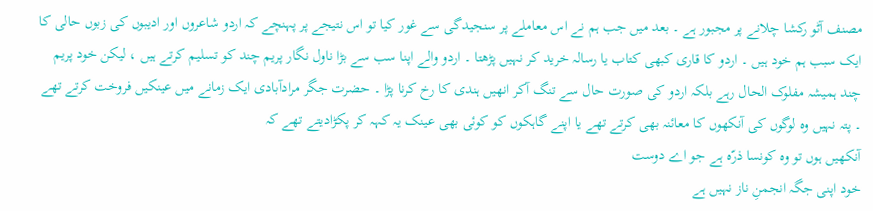مصنف آٹو رکشا چلانے پر مجبور ہے ۔ بعد میں جب ہم نے اس معاملے پر سنجیدگی سے غور کیا تو اس نتیجے پر پہنچے کہ اردو شاعروں اور ادیبوں کی زبوں حالی کا ایک سبب ہم خود ہیں ۔ اردو کا قاری کبھی کتاب یا رسالہ خرید کر نہیں پڑھتا ۔ اردو والے اپنا سب سے بڑا ناول نگار پریم چند کو تسلیم کرتے ہیں ، لیکن خود پریم چند ہمیشہ مفلوک الحال رہے بلکہ اردو کی صورت حال سے تنگ آکر انھیں ہندی کا رخ کرنا پڑا ۔ حضرت جگر مرادآبادی ایک زمانے میں عینکیں فروخت کرتے تھے ۔ پتہ نہیں وہ لوگوں کی آنکھوں کا معائنہ بھی کرتے تھے یا اپنے گاہکوں کو کوئی بھی عینک یہ کہہ کر پکڑادیتے تھے کہ
آنکھیں ہوں تو وہ کونسا ذرّہ ہے جو اے دوست
خود اپنی جگہ انجمنِ ناز نہیں ہے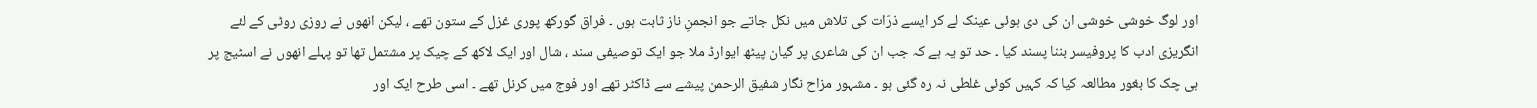اور لوگ خوشی خوشی ان کی دی ہوئی عینک لے کر ایسے ذرّات کی تلاش میں نکل جاتے جو انجمنِ ناز ثابت ہوں ۔ فراق گورکھ پوری غزل کے ستون تھے ، لیکن انھوں نے روزی روٹی کے لئے انگریزی ادب کا پروفیسر بننا پسند کیا ۔ حد تو یہ ہے کہ جب ان کی شاعری پر گیان پیٹھ ایوارڈ ملا جو ایک توصیفی سند ، شال اور ایک لاکھ کے چیک پر مشتمل تھا تو پہلے انھوں نے اسٹیج پر ہی چک کا بغور مطالعہ کیا کہ کہیں کوئی غلطی نہ رہ گئی ہو ۔ مشہور مزاح نگار شفیق الرحمن پیشے سے ڈاکٹر تھے اور فوج میں کرنل تھے ۔ اسی طرح ایک اور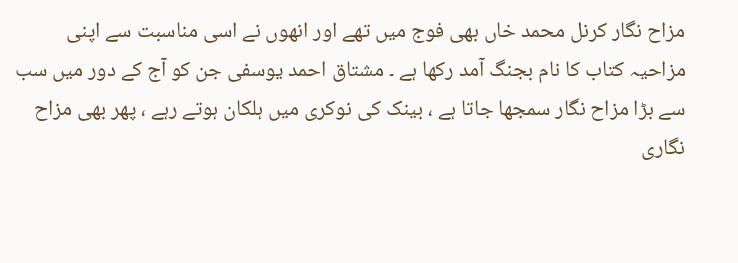مزاح نگار کرنل محمد خاں بھی فوج میں تھے اور انھوں نے اسی مناسبت سے اپنی مزاحیہ کتاب کا نام بجنگ آمد رکھا ہے ۔ مشتاق احمد یوسفی جن کو آج کے دور میں سب سے بڑا مزاح نگار سمجھا جاتا ہے ، بینک کی نوکری میں ہلکان ہوتے رہے ، پھر بھی مزاح نگاری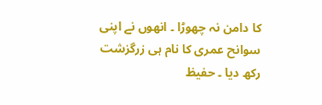کا دامن نہ چھوڑا ۔ انھوں نے اپنی سوانح عمری کا نام ہی زرگزشت رکھ دیا ۔ حفیظ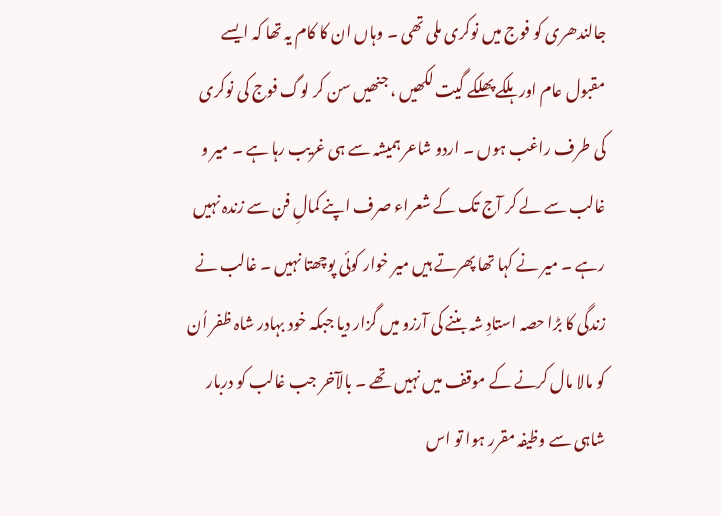جالندھری کو فوج میں نوکری ملی تھی ۔ وہاں ان کا کام یہ تھا کہ ایسے مقبول عام اور ہلکے پھلکے گیت لکھیں ، جنھیں سن کر لوگ فوج کی نوکری کی طرف راغب ہوں ۔ اردو شاعر ہمیشہ سے ہی غریب رہا ہے ۔ میر و غالب سے لے کر آج تک کے شعراء صرف اپنے کمالِ فن سے زندہ نہیں رہے ۔ میر نے کہا تھا پھرتے ہیں میر خوار کوئی پوچھتا نہیں ۔ غالب نے زندگی کا بڑا حصہ استادِ شہ بننے کی آرزو میں گزار دیا جبکہ خود بہادر شاہ ظفر اُن کو مالا مال کرنے کے موقف میں نہیں تھے ۔ بالآخر جب غالب کو دربار شاہی سے وظیفہ مقرر ہوا تو اس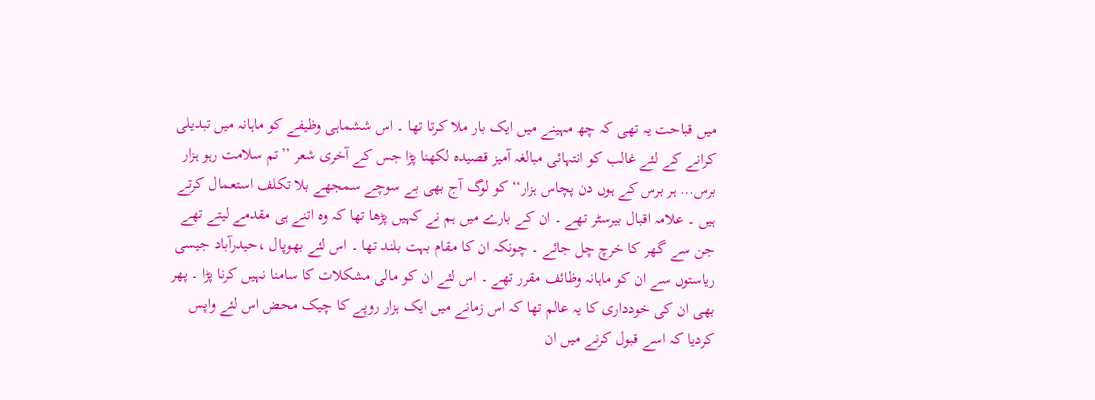میں قباحت یہ تھی کہ چھ مہینے میں ایک بار ملا کرتا تھا ۔ اس ششماہی وظیفے کو ماہانہ میں تبدیلی کرانے کے لئے غالب کو انتہائی مبالغہ آمیز قصیدہ لکھنا پڑا جس کے آخری شعر ’’تم سلامت رہو ہزار برس… ہر برس کے ہوں دن پچاس ہزار‘‘ کو لوگ آج بھی بے سوچے سمجھے بلا تکلف استعمال کرتے ہیں ۔ علامہ اقبال بیرسٹر تھے ۔ ان کے بارے میں ہم نے کہیں پڑھا تھا کہ وہ اتنے ہی مقدمے لیتے تھے جن سے گھر کا خرچ چل جائے ۔ چونکہ ان کا مقام بہت بلند تھا ۔ اس لئے بھوپال ،حیدرآباد جیسی ریاستوں سے ان کو ماہانہ وظائف مقرر تھے ۔ اس لئے ان کو مالی مشکلات کا سامنا نہیں کرنا پڑا ۔ پھر بھی ان کی خودداری کا یہ عالم تھا کہ اس زمانے میں ایک ہزار روپے کا چیک محض اس لئے واپس کردیا کہ اسے قبول کرنے میں ان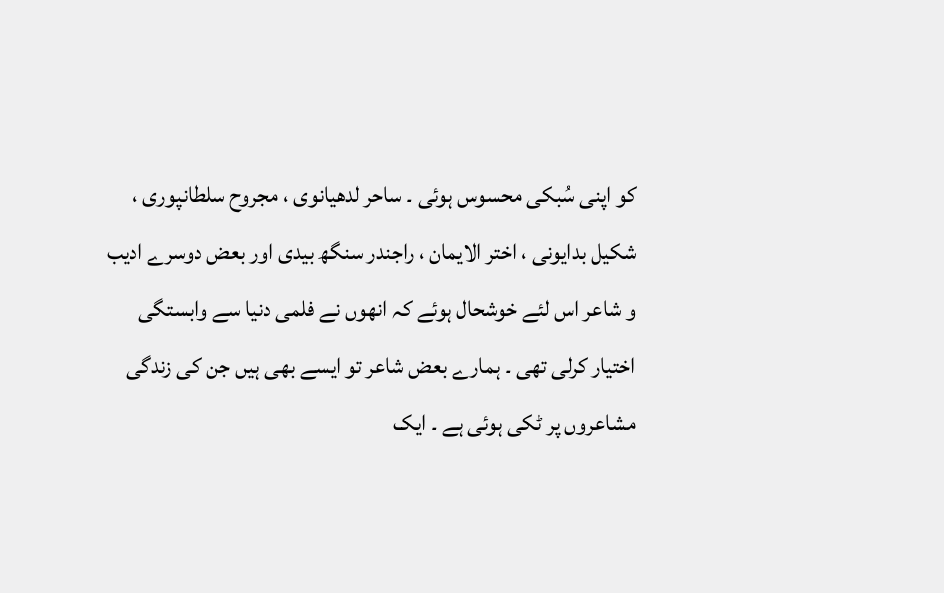کو اپنی سُبکی محسوس ہوئی ۔ ساحر لدھیانوی ، مجروح سلطانپوری ، شکیل بدایونی ، اختر الایمان ، راجندر سنگھ بیدی اور بعض دوسرے ادیب و شاعر اس لئے خوشحال ہوئے کہ انھوں نے فلمی دنیا سے وابستگی اختیار کرلی تھی ۔ ہمارے بعض شاعر تو ایسے بھی ہیں جن کی زندگی مشاعروں پر ٹکی ہوئی ہے ۔ ایک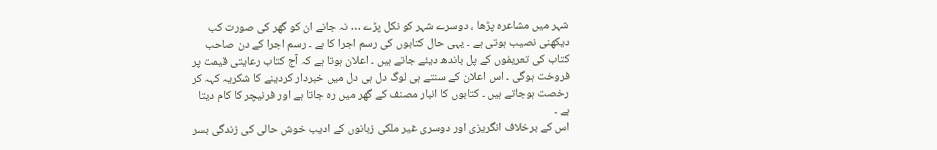شہر میں مشاعرہ پڑھا ، دوسرے شہر کو نکل پڑے … نہ جانے ان کو گھر کی صورت کب دیکھنی نصیب ہوتی ہے ۔ یہی حال کتابوں کی رسم اجرا کا ہے ۔ رسم اجرا کے دن صاحب کتاب کی تعریفوں کے پل باندھ دیئے جاتے ہیں ۔ اعلان ہوتا ہے کہ آج کتاب رعایتی قیمت پر فروخت ہوگی ۔ اس اعلان کے سنتے ہی لوگ دل ہی دل میں خبردار کردینے کا شکریہ کہہ کر رخصت ہوجاتے ہیں ۔ کتابوں کا انبار مصنف کے گھر میں رہ جاتا ہے اور فرنیچر کا کام دیتا ہے ۔
اس کے برخلاف انگریزی اور دوسری غیر ملکی زبانوں کے ادیب خوش حالی کی زندگی بسر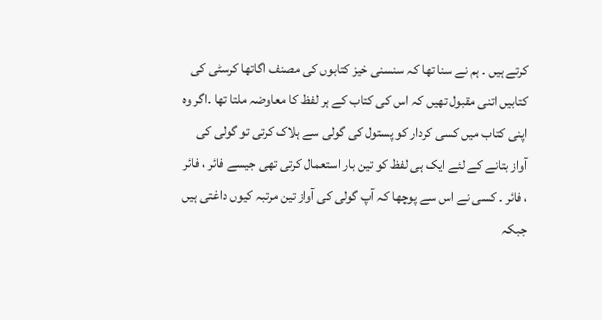کرتے ہیں ۔ ہم نے سنا تھا کہ سنسنی خیز کتابوں کی مصنف اگاتھا کرسٹی کی کتابیں اتنی مقبول تھیں کہ اس کی کتاب کے ہر لفظ کا معاوضہ ملتا تھا ۔اگر وہ اپنی کتاب میں کسی کردار کو پستول کی گولی سے ہلاک کرتی تو گولی کی آواز بتانے کے لئے ایک ہی لفظ کو تین بار استعمال کرتی تھی جیسے فائر ، فائر ، فائر ۔ کسی نے اس سے پوچھا کہ آپ گولی کی آواز تین مرتبہ کیوں داغتی ہیں جبکہ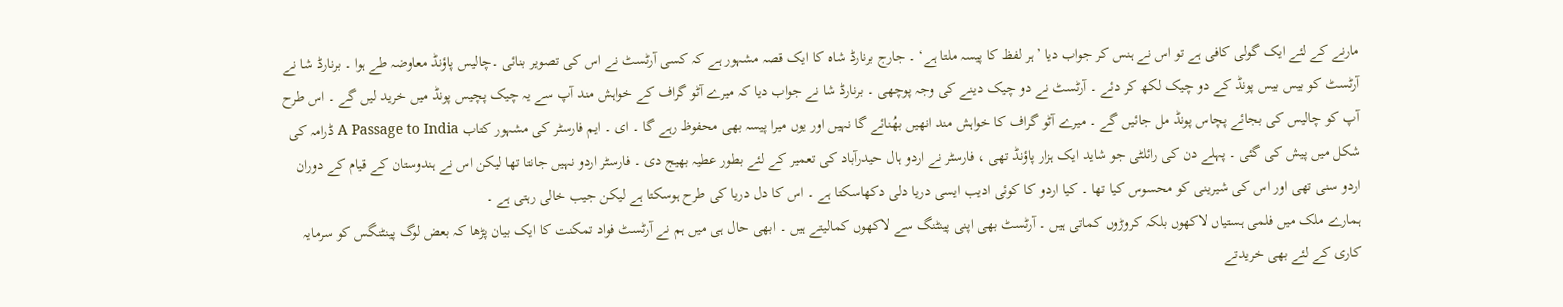مارنے کے لئے ایک گولی کافی ہے تو اس نے ہنس کر جواب دیا ’ہر لفظ کا پیسہ ملتا ہے‘ ۔ جارج برنارڈ شاہ کا ایک قصہ مشہور ہے کہ کسی آرٹسٹ نے اس کی تصویر بنائی ۔چالیس پاؤنڈ معاوضہ طے ہوا ۔ برنارڈ شا نے آرٹسٹ کو بیس بیس پونڈ کے دو چیک لکھ کر دئے ۔ آرٹسٹ نے دو چیک دینے کی وجہ پوچھی ۔ برنارڈ شا نے جواب دیا کہ میرے آٹو گراف کے خواہش مند آپ سے یہ چیک پچیس پونڈ میں خرید لیں گے ۔ اس طرح آپ کو چالیس کی بجائے پچاس پونڈ مل جائیں گے ۔ میرے آٹو گراف کا خواہش مند انھیں بھُنائے گا نہیں اور یوں میرا پیسہ بھی محفوظ رہے گا ۔ ای ۔ ایم فارسٹر کی مشہور کتاب A Passage to India ڈرامہ کی شکل میں پیش کی گئی ۔ پہلے دن کی رائلٹی جو شاید ایک ہزار پاؤنڈ تھی ، فارسٹر نے اردو ہال حیدرآباد کی تعمیر کے لئے بطور عطیہ بھیج دی ۔ فارسٹر اردو نہیں جانتا تھا لیکن اس نے ہندوستان کے قیام کے دوران اردو سنی تھی اور اس کی شیرینی کو محسوس کیا تھا ۔ کیا اردو کا کوئی ادیب ایسی دریا دلی دکھاسکتا ہے ۔ اس کا دل دریا کی طرح ہوسکتا ہے لیکن جیب خالی رہتی ہے ۔
ہمارے ملک میں فلمی ہستیاں لاکھوں بلکہ کروڑوں کماتی ہیں ۔ آرٹسٹ بھی اپنی پینٹنگ سے لاکھوں کمالیتے ہیں ۔ ابھی حال ہی میں ہم نے آرٹسٹ فواد تمکنت کا ایک بیان پڑھا کہ بعض لوگ پینٹنگس کو سرمایہ کاری کے لئے بھی خریدتے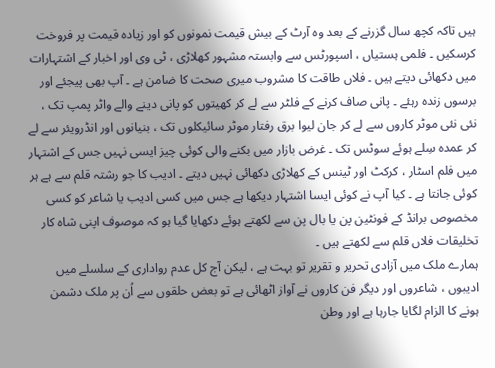ہیں تاکہ کچھ سال گزرنے کے بعد وہ آرٹ کے بیش قیمت نمونوں کو اور زیادہ قیمت پر فروخت کرسکیں ۔ فلمی ہستیاں ، اسپورٹس سے وابستہ مشہور کھلاڑی ، ٹی وی اور اخبار کے اشتہارات میں دکھائی دیتے ہیں ۔ فلاں طاقت کا مشروب میری صحت کا ضامن ہے ۔ آپ بھی پیجئے اور برسوں زندہ رہئے ۔ پانی صاف کرنے کے فلٹر سے لے کر کھیتوں کو پانی دینے والے واٹر پمپ تک ، نئی نئی موٹر کاروں سے لے کر جان لیوا برق رفتار موٹر سائیکلوں تک ، بنیانوں اور انڈرویئر سے لے کر عمدہ سِلے ہوئے سوٹس تک ۔ غرض بازار میں بکنے والی کوئی چیز ایسی نہیں جس کے اشتہار میں فلم اسٹار ، کرکٹ اور ٹینس کے کھلاڑی دکھائی نہیں دیتے ۔ ادیب کا جو رشتہ قلم سے ہے ہر کوئی جانتا ہے ۔ کیا آپ نے کوئی ایسا اشتہار دیکھا ہے جس میں کسی ادیب یا شاعر کو کسی مخصوص برانڈ کے فونٹین پن یا بال پن سے لکھتے ہوئے دکھایا گیا ہو کہ موصوف اپنی شاہ کار تخلیقات فلاں قلم سے لکھتے ہیں ۔
ہمارے ملک میں آزادی تحریر و تقریر تو بہت ہے ، لیکن آج کل عدم رواداری کے سلسلے میں ادیبوں ، شاعروں اور دیگر فن کاروں نے آواز اٹھائی ہے تو بعض حلقوں سے اُن پر ملک دشمن ہونے کا الزام لگایا جارہا ہے اور وطن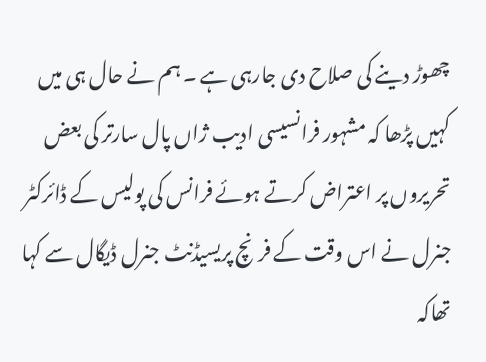چھوڑ دینے کی صلاح دی جارہی ہے ۔ ہم نے حال ہی میں کہیں پڑھا کہ مشہور فرانسیسی ادیب ژاں پال سارتر کی بعض تحریروں پر اعتراض کرتے ہوئے فرانس کی پولیس کے ڈائرکٹر جنرل نے اس وقت کے فرنچ پریسیڈنٹ جنرل ڈیگال سے کہا تھاکہ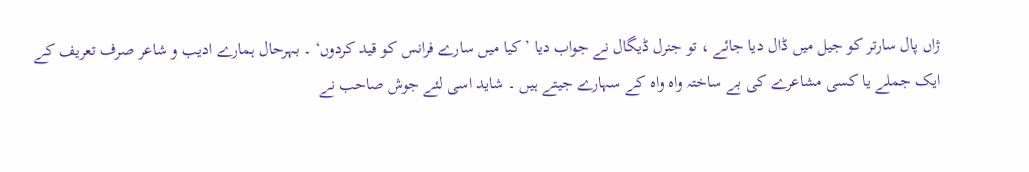ژاں پال سارتر کو جیل میں ڈال دیا جائے ، تو جنرل ڈیگال نے جواب دیا ’کیا میں سارے فرانس کو قید کردوں‘ ۔ بہرحال ہمارے ادیب و شاعر صرف تعریف کے ایک جملے یا کسی مشاعرے کی بے ساختہ واہ واہ کے سہارے جیتے ہیں ۔ شاید اسی لئے جوش صاحب نے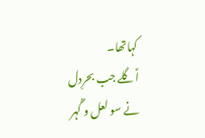کہاتھا۔
اؑگلے جب بحرِدل نے سو لعل و گُہر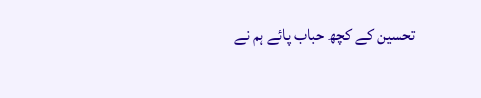تحسین کے کچھ حباب پائے ہم نے